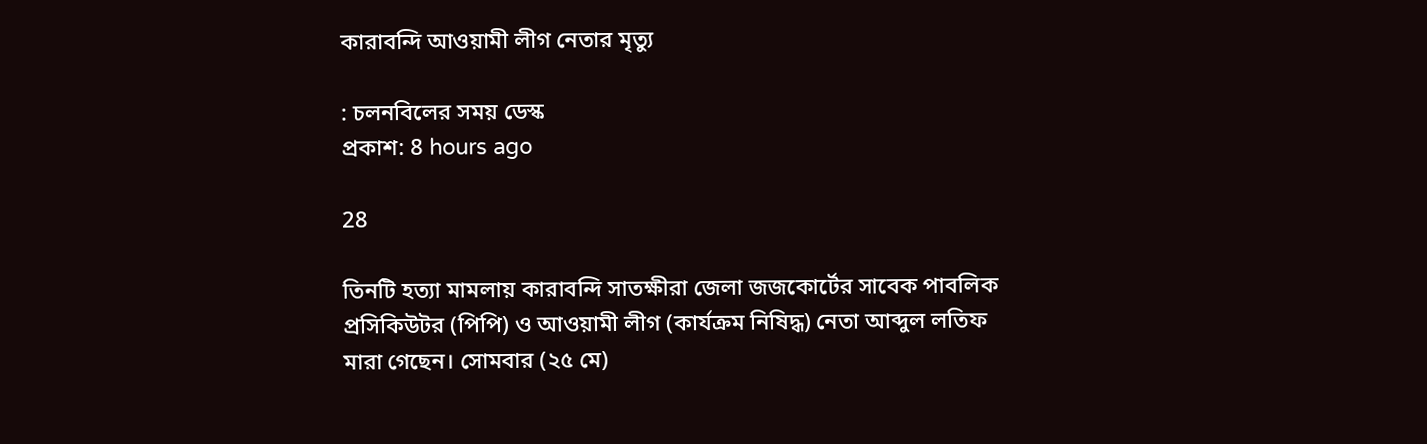কারাবন্দি আওয়ামী লীগ নেতার মৃত্যু

: চলনবিলের সময় ডেস্ক
প্রকাশ: 8 hours ago

28

তিনটি হত্যা মামলায় কারাবন্দি সাতক্ষীরা জেলা জজকোর্টের সাবেক পাবলিক প্রসিকিউটর (পিপি) ও আওয়ামী লীগ (কার্যক্রম নিষিদ্ধ) নেতা আব্দুল লতিফ মারা গেছেন। সোমবার (২৫ মে)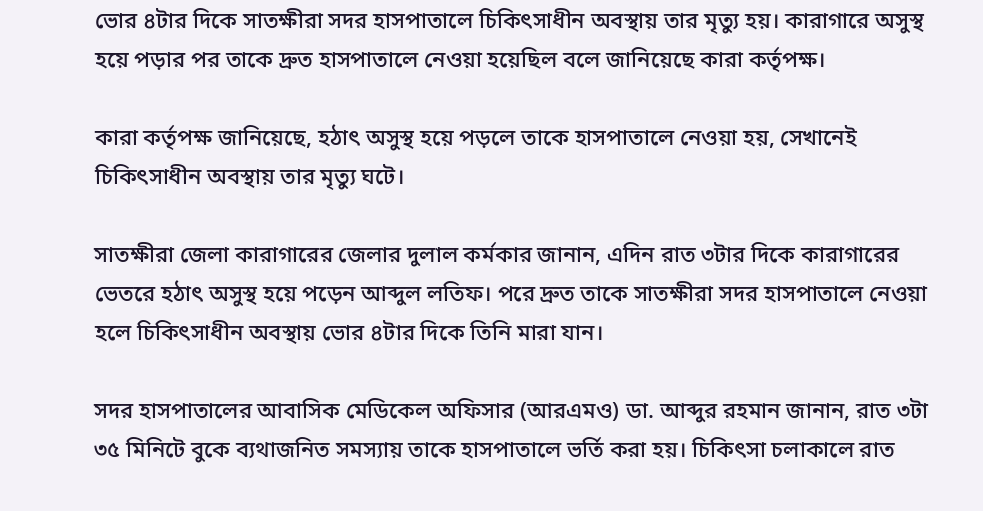ভোর ৪টার দিকে সাতক্ষীরা সদর হাসপাতালে চিকিৎসাধীন অবস্থায় তার মৃত্যু হয়। কারাগারে অসুস্থ হয়ে পড়ার পর তাকে দ্রুত হাসপাতালে নেওয়া হয়েছিল বলে জানিয়েছে কারা কর্তৃপক্ষ।

কারা কর্তৃপক্ষ জানিয়েছে, হঠাৎ অসুস্থ হয়ে পড়লে তাকে হাসপাতালে নেওয়া হয়, সেখানেই চিকিৎসাধীন অবস্থায় তার মৃত্যু ঘটে।

সাতক্ষীরা জেলা কারাগারের জেলার দুলাল কর্মকার জানান, এদিন রাত ৩টার দিকে কারাগারের ভেতরে হঠাৎ অসুস্থ হয়ে পড়েন আব্দুল লতিফ। পরে দ্রুত তাকে সাতক্ষীরা সদর হাসপাতালে নেওয়া হলে চিকিৎসাধীন অবস্থায় ভোর ৪টার দিকে তিনি মারা যান।

সদর হাসপাতালের আবাসিক মেডিকেল অফিসার (আরএমও) ডা. আব্দুর রহমান জানান, রাত ৩টা ৩৫ মিনিটে বুকে ব্যথাজনিত সমস্যায় তাকে হাসপাতালে ভর্তি করা হয়। চিকিৎসা চলাকালে রাত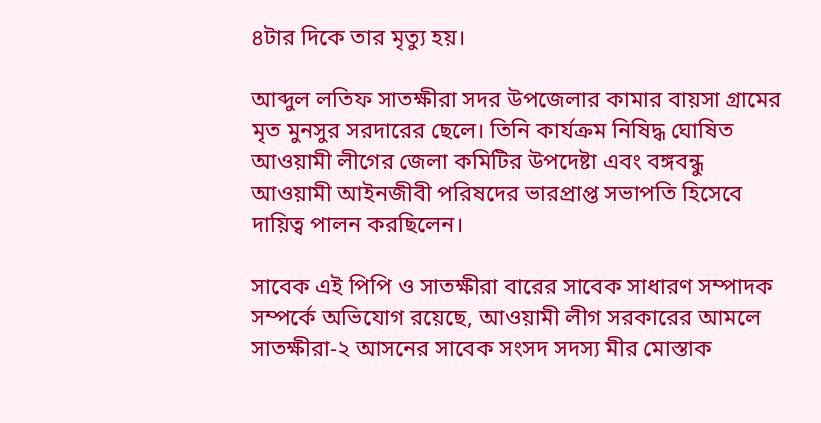৪টার দিকে তার মৃত্যু হয়।

আব্দুল লতিফ সাতক্ষীরা সদর উপজেলার কামার বায়সা গ্রামের মৃত মুনসুর সরদারের ছেলে। তিনি কার্যক্রম নিষিদ্ধ ঘোষিত আওয়ামী লীগের জেলা কমিটির উপদেষ্টা এবং বঙ্গবন্ধু আওয়ামী আইনজীবী পরিষদের ভারপ্রাপ্ত সভাপতি হিসেবে দায়িত্ব পালন করছিলেন।

সাবেক এই পিপি ও সাতক্ষীরা বারের সাবেক সাধারণ সম্পাদক সম্পর্কে অভিযোগ রয়েছে, আওয়ামী লীগ সরকারের আমলে সাতক্ষীরা-২ আসনের সাবেক সংসদ সদস্য মীর মোস্তাক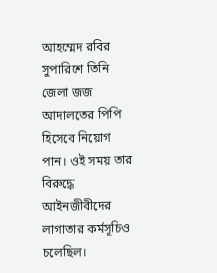আহম্মেদ রবির সুপারিশে তিনি জেলা জজ আদালতের পিপি হিসেবে নিয়োগ পান। ওই সময় তার বিরুদ্ধে আইনজীবীদের লাগাতার কর্মসূচিও চলেছিল।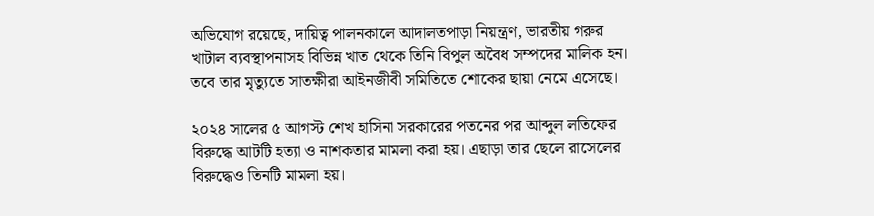অভিযোগ রয়েছে, দায়িত্ব পালনকালে আদালতপাড়া নিয়ন্ত্রণ, ভারতীয় গরুর খাটাল ব্যবস্থাপনাসহ বিভিন্ন খাত থেকে তিনি বিপুল অবৈধ সম্পদের মালিক হন। তবে তার মৃত্যুতে সাতক্ষীরা আইনজীবী সমিতিতে শোকের ছায়া নেমে এসেছে।

২০২৪ সালের ৫ আগস্ট শেখ হাসিনা সরকারের পতনের পর আব্দুল লতিফের বিরুদ্ধে আটটি হত্যা ও নাশকতার মামলা করা হয়। এছাড়া তার ছেলে রাসেলের বিরুদ্ধেও তিনটি মামলা হয়।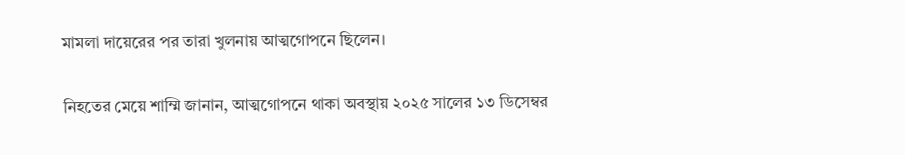মামলা দায়েরের পর তারা খুলনায় আত্মগোপনে ছিলেন।

নিহতের মেয়ে শাম্মি জানান, আত্মগোপনে থাকা অবস্থায় ২০২৫ সালের ১৩ ডিসেম্বর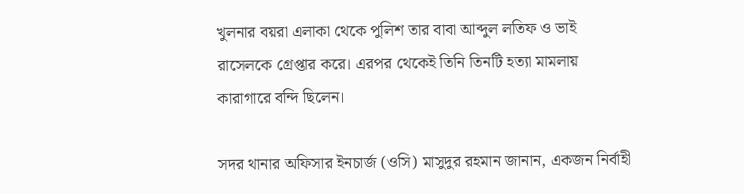খুলনার বয়রা এলাকা থেকে পুলিশ তার বাবা আব্দুল লতিফ ও ভাই রাসেলকে গ্রেপ্তার করে। এরপর থেকেই তিনি তিনটি হত্যা মামলায় কারাগারে বন্দি ছিলেন।

সদর থানার অফিসার ইনচার্জ (ওসি) মাসুদুর রহমান জানান, একজন নির্বাহী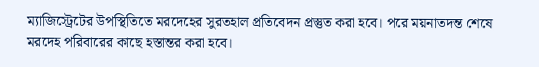ম্যাজিস্ট্রেটের উপস্থিতিতে মরদেহের সুরতহাল প্রতিবেদন প্রস্তুত করা হবে। পরে ময়নাতদন্ত শেষে মরদেহ পরিবারের কাছে হস্তান্তর করা হবে।